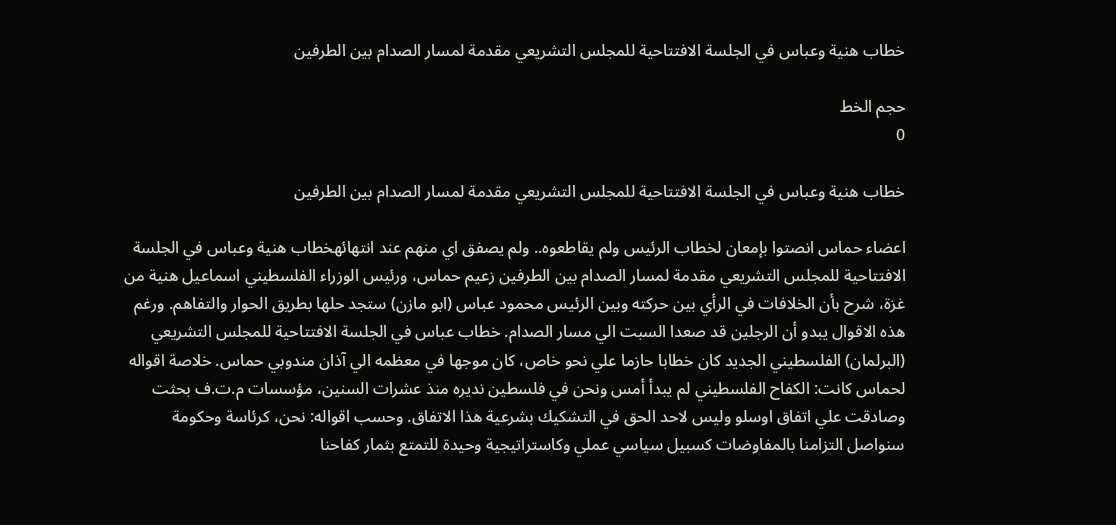خطاب هنية وعباس في الجلسة الافتتاحية للمجلس التشريعي مقدمة لمسار الصدام بين الطرفين

حجم الخط
0

خطاب هنية وعباس في الجلسة الافتتاحية للمجلس التشريعي مقدمة لمسار الصدام بين الطرفين

اعضاء حماس انصتوا بإمعان لخطاب الرئيس ولم يقاطعوه.. ولم يصفق اي منهم عند انتهائهخطاب هنية وعباس في الجلسة الافتتاحية للمجلس التشريعي مقدمة لمسار الصدام بين الطرفين زعيم حماس، ورئيس الوزراء الفلسطيني اسماعيل هنية من غزة، شرح بأن الخلافات في الرأي بين حركته وبين الرئيس محمود عباس (ابو مازن) ستجد حلها بطريق الحوار والتفاهم. ورغم هذه الاقوال يبدو أن الرجلين قد صعدا السبت الي مسار الصدام. خطاب عباس في الجلسة الافتتاحية للمجلس التشريعي (البرلمان) الفلسطيني الجديد كان خطابا حازما علي نحو خاص، كان موجها في معظمه الي آذان مندوبي حماس. خلاصة اقواله لحماس كانت: الكفاح الفلسطيني لم يبدأ أمس ونحن في فلسطين نديره منذ عشرات السنين، مؤسسات م.ت.ف بحثت وصادقت علي اتفاق اوسلو وليس لاحد الحق في التشكيك بشرعية هذا الاتفاق. وحسب اقواله: نحن، كرئاسة وحكومة سنواصل التزامنا بالمفاوضات كسبيل سياسي عملي وكاستراتيجية وحيدة للتمتع بثمار كفاحنا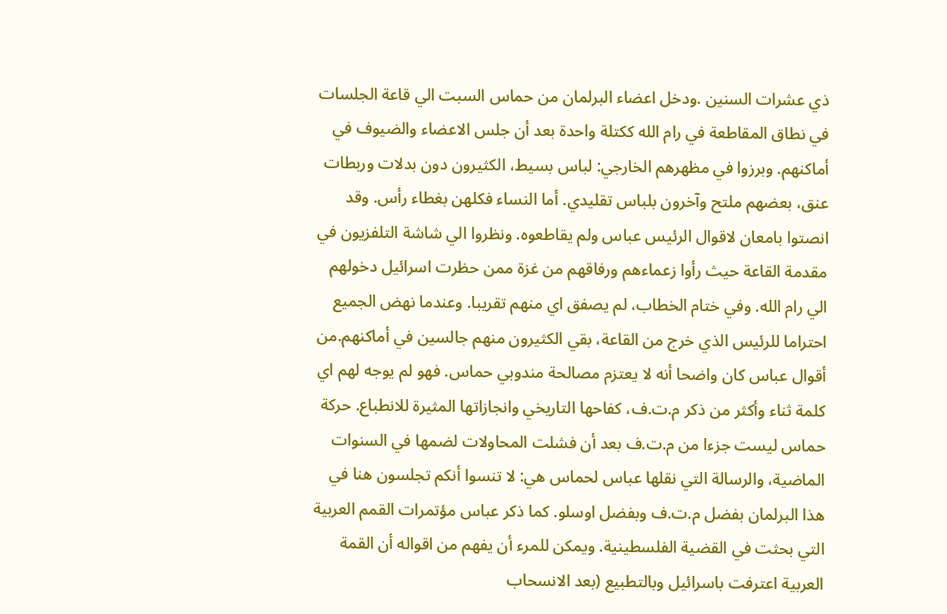ذي عشرات السنين .ودخل اعضاء البرلمان من حماس السبت الي قاعة الجلسات في نطاق المقاطعة في رام الله ككتلة واحدة بعد أن جلس الاعضاء والضيوف في أماكنهم. وبرزوا في مظهرهم الخارجي: لباس بسيط، الكثيرون دون بدلات وربطات عنق، بعضهم ملتح وآخرون بلباس تقليدي. أما النساء فكلهن بغطاء رأس. وقد انصتوا بامعان لاقوال الرئيس عباس ولم يقاطعوه. ونظروا الي شاشة التلفزيون في مقدمة القاعة حيث رأوا زعماءهم ورفاقهم من غزة ممن حظرت اسرائيل دخولهم الي رام الله. وفي ختام الخطاب، لم يصفق اي منهم تقريبا. وعندما نهض الجميع احتراما للرئيس الذي خرج من القاعة، بقي الكثيرون منهم جالسين في أماكنهم.من أقوال عباس كان واضحا أنه لا يعتزم مصالحة مندوبي حماس. فهو لم يوجه لهم اي كلمة ثناء وأكثر من ذكر م.ت.ف، كفاحها التاريخي وانجازاتها المثيرة للانطباع. حركة حماس ليست جزءا من م.ت.ف بعد أن فشلت المحاولات لضمها في السنوات الماضية، والرسالة التي نقلها عباس لحماس هي: لا تنسوا أنكم تجلسون هنا في هذا البرلمان بفضل م.ت.ف وبفضل اوسلو. كما ذكر عباس مؤتمرات القمم العربية التي بحثت في القضية الفلسطينية. ويمكن للمرء أن يفهم من اقواله أن القمة العربية اعترفت باسرائيل وبالتطبيع (بعد الانسحاب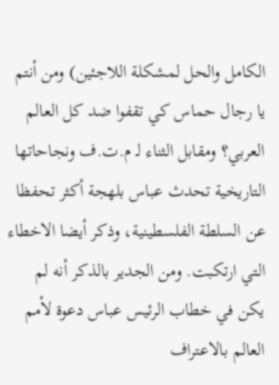الكامل والحل لمشكلة اللاجئين) ومن أنتم يا رجال حماس كي تقفوا ضد كل العالم العربي؟ ومقابل الثناء لـ م.ت.ف ونجاحاتها التاريخية تحدث عباس بلهجة أكثر تحفظا عن السلطة الفلسطينية، وذكر أيضا الاخطاء التي ارتكبت. ومن الجدير بالذكر أنه لم يكن في خطاب الرئيس عباس دعوة لأمم العالم بالاعتراف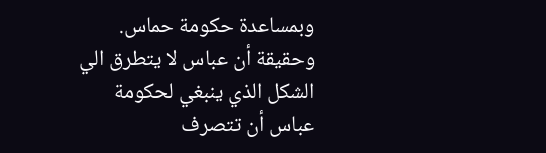وبمساعدة حكومة حماس. وحقيقة أن عباس لا يتطرق الي الشكل الذي ينبغي لحكومة عباس أن تتصرف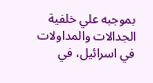بموجبه علي خلفية الجدالات والمداولات في اسرائيل، في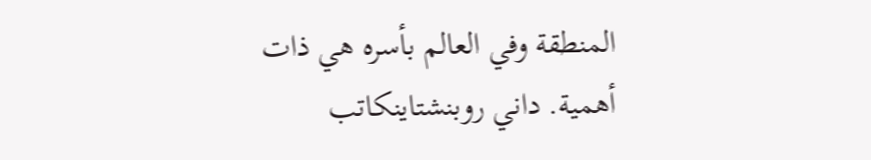المنطقة وفي العالم بأسره هي ذات أهمية. داني روبنشتاينكاتب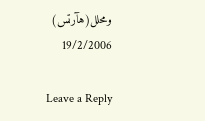ومحلل(هآرتس) 19/2/2006

Leave a Reply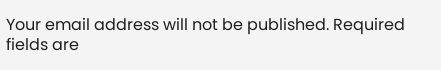Your email address will not be published. Required fields are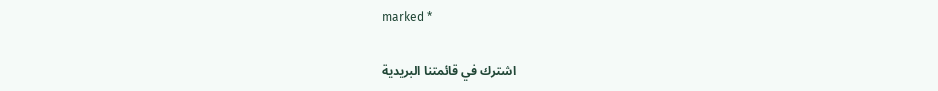marked *

اشترك في قائمتنا البريدية